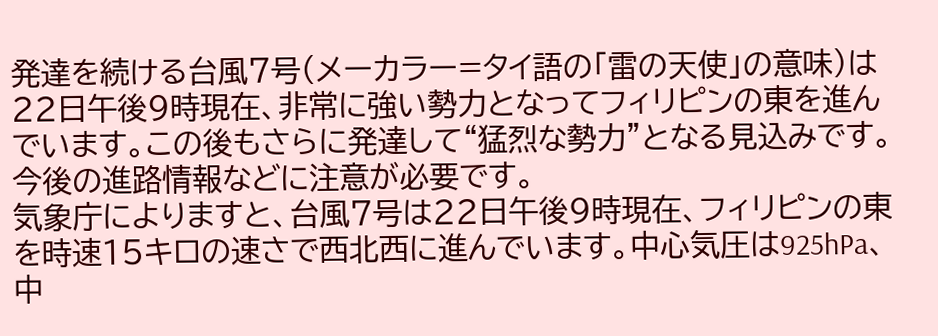発達を続ける台風7号(メーカラー=タイ語の「雷の天使」の意味)は22日午後9時現在、非常に強い勢力となってフィリピンの東を進んでいます。この後もさらに発達して“猛烈な勢力”となる見込みです。今後の進路情報などに注意が必要です。
気象庁によりますと、台風7号は22日午後9時現在、フィリピンの東を時速15キロの速さで西北西に進んでいます。中心気圧は925hPa、中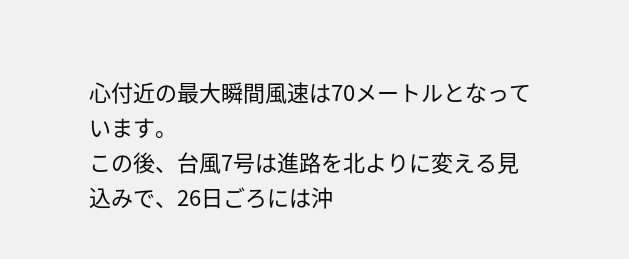心付近の最大瞬間風速は70メートルとなっています。
この後、台風7号は進路を北よりに変える見込みで、26日ごろには沖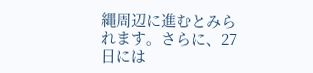縄周辺に進むとみられます。さらに、27日には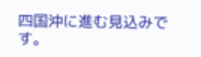四国沖に進む見込みです。